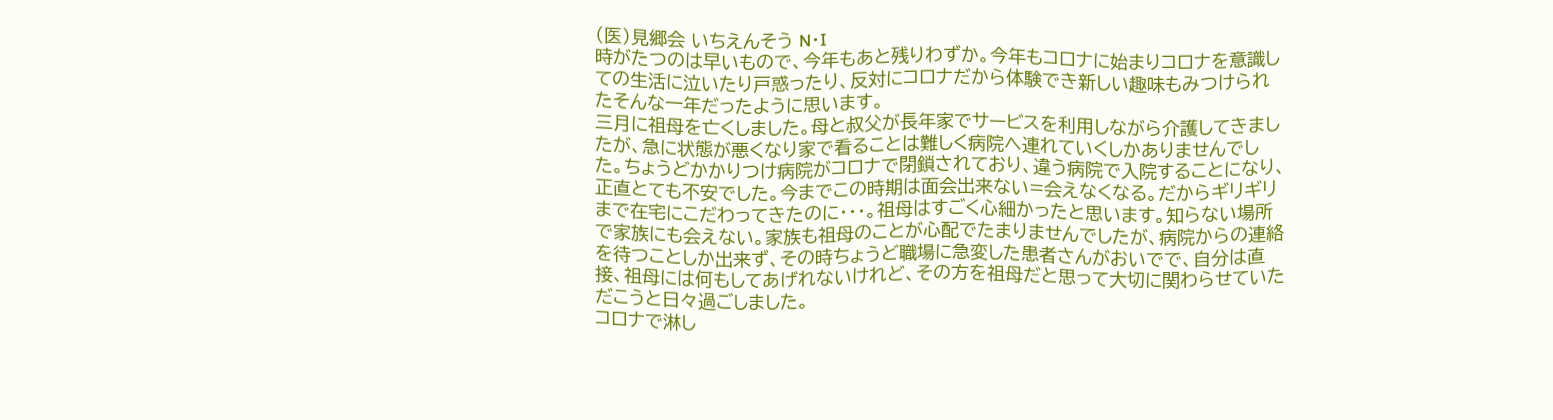(医)見郷会 いちえんそう N・I
時がたつのは早いもので、今年もあと残りわずか。今年もコロナに始まりコロナを意識しての生活に泣いたり戸惑ったり、反対にコロナだから体験でき新しい趣味もみつけられたそんな一年だったように思います。
三月に祖母を亡くしました。母と叔父が長年家でサービスを利用しながら介護してきましたが、急に状態が悪くなり家で看ることは難しく病院へ連れていくしかありませんでした。ちょうどかかりつけ病院がコロナで閉鎖されており、違う病院で入院することになり、正直とても不安でした。今までこの時期は面会出来ない=会えなくなる。だからギリギリまで在宅にこだわってきたのに・・・。祖母はすごく心細かったと思います。知らない場所で家族にも会えない。家族も祖母のことが心配でたまりませんでしたが、病院からの連絡を待つことしか出来ず、その時ちょうど職場に急変した患者さんがおいでで、自分は直接、祖母には何もしてあげれないけれど、その方を祖母だと思って大切に関わらせていただこうと日々過ごしました。
コロナで淋し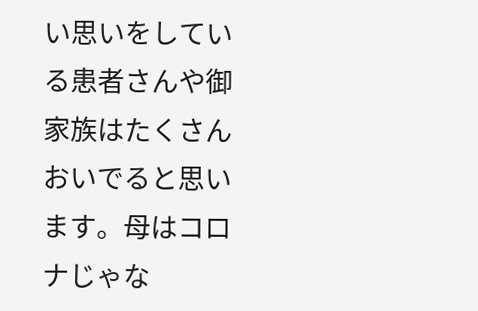い思いをしている患者さんや御家族はたくさんおいでると思います。母はコロナじゃな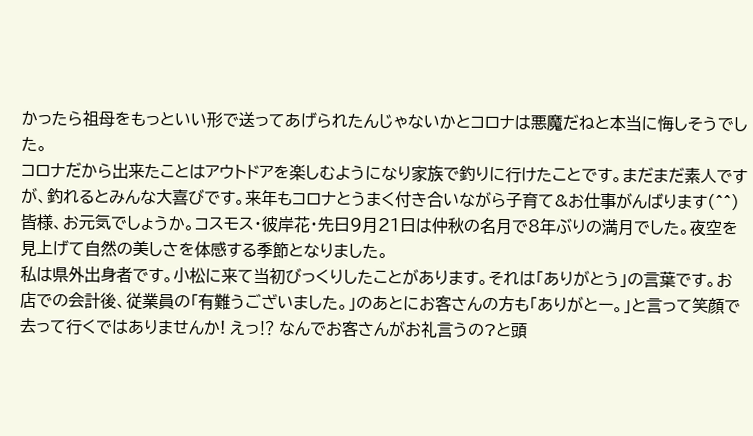かったら祖母をもっといい形で送ってあげられたんじゃないかとコロナは悪魔だねと本当に悔しそうでした。
コロナだから出来たことはアウトドアを楽しむようになり家族で釣りに行けたことです。まだまだ素人ですが、釣れるとみんな大喜びです。来年もコロナとうまく付き合いながら子育て&お仕事がんばります(^^)
皆様、お元気でしょうか。コスモス・彼岸花・先日9月21日は仲秋の名月で8年ぶりの満月でした。夜空を見上げて自然の美しさを体感する季節となりました。
私は県外出身者です。小松に来て当初びっくりしたことがあります。それは「ありがとう」の言葉です。お店での会計後、従業員の「有難うございました。」のあとにお客さんの方も「ありがとー。」と言って笑顔で去って行くではありませんか! えっ⁉ なんでお客さんがお礼言うの?と頭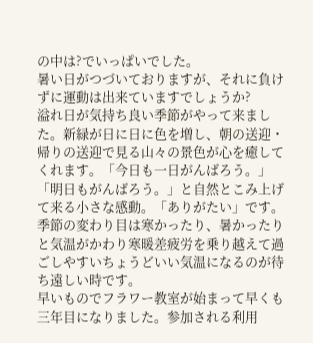の中は?でいっぱいでした。
暑い日がつづいておりますが、それに負けずに運動は出来ていますでしょうか?
溢れ日が気持ち良い季節がやって来ました。新緑が日に日に色を増し、朝の送迎・帰りの送迎で見る山々の景色が心を癒してくれます。「今日も一日がんばろう。」「明日もがんばろう。」と自然とこみ上げて来る小さな感動。「ありがたい」です。
季節の変わり目は寒かったり、暑かったりと気温がかわり寒暖差疲労を乗り越えて過ごしやすいちょうどいい気温になるのが待ち遠しい時です。
早いものでフラワー教室が始まって早くも三年目になりました。参加される利用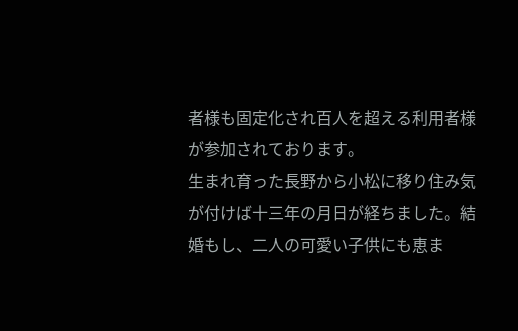者様も固定化され百人を超える利用者様が参加されております。
生まれ育った長野から小松に移り住み気が付けば十三年の月日が経ちました。結婚もし、二人の可愛い子供にも恵ま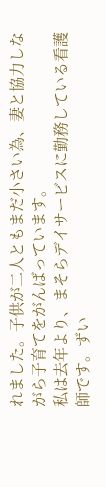れました。子供が二人ともまだ小さい為、妻と協力しながら子育てをがんばっています。
私は去年より、まそらデイサービスに勤務している看護師です。ずい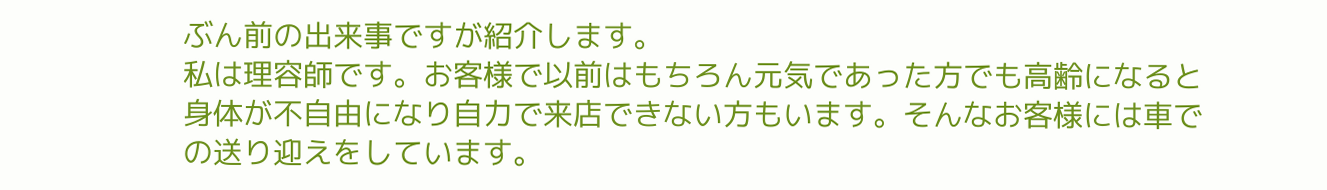ぶん前の出来事ですが紹介します。
私は理容師です。お客様で以前はもちろん元気であった方でも高齢になると身体が不自由になり自力で来店できない方もいます。そんなお客様には車での送り迎えをしています。